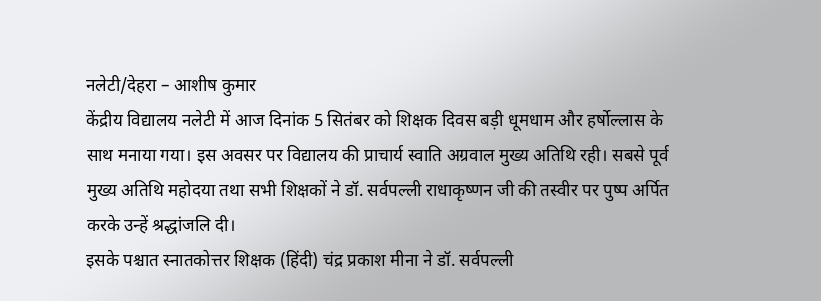नलेटी/देहरा – आशीष कुमार
केंद्रीय विद्यालय नलेटी में आज दिनांक 5 सितंबर को शिक्षक दिवस बड़ी धूमधाम और हर्षोल्लास के साथ मनाया गया। इस अवसर पर विद्यालय की प्राचार्य स्वाति अग्रवाल मुख्य अतिथि रही। सबसे पूर्व मुख्य अतिथि महोदया तथा सभी शिक्षकों ने डॉ. सर्वपल्ली राधाकृष्णन जी की तस्वीर पर पुष्प अर्पित करके उन्हें श्रद्धांजलि दी।
इसके पश्चात स्नातकोत्तर शिक्षक (हिंदी) चंद्र प्रकाश मीना ने डॉ. सर्वपल्ली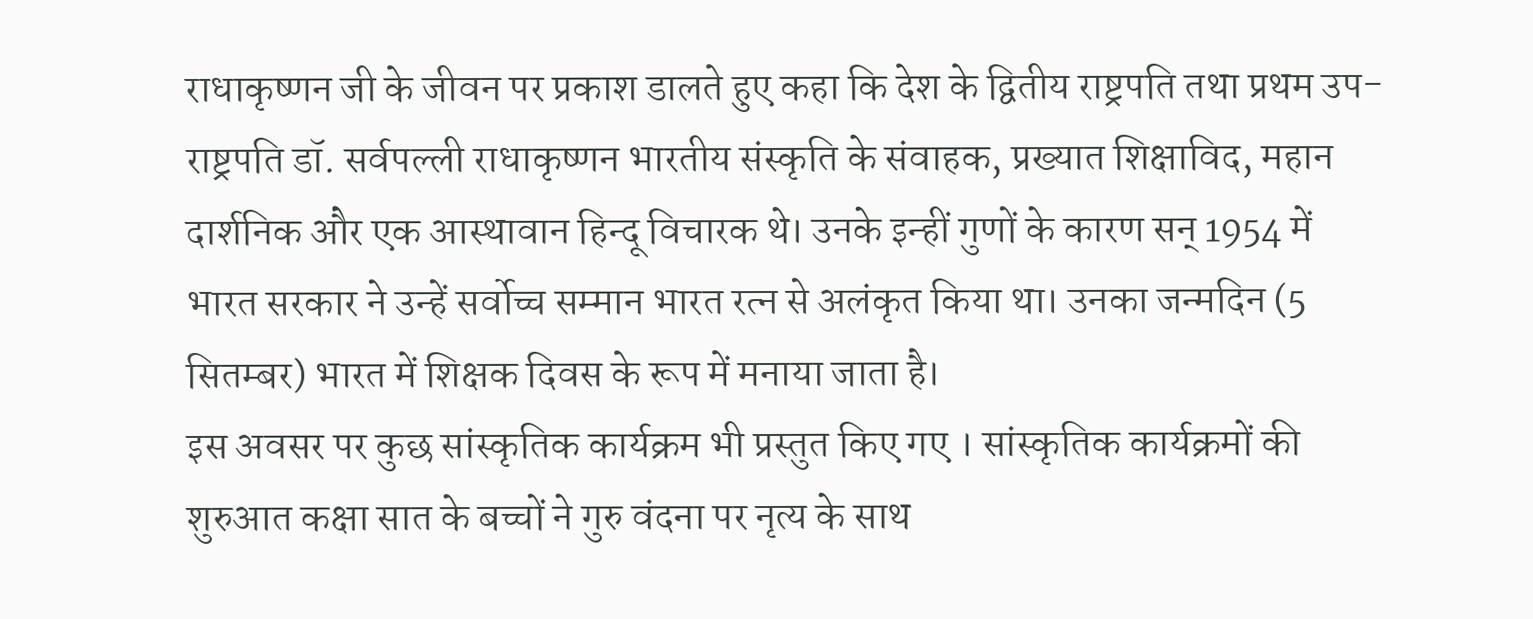राधाकृष्णन जी के जीवन पर प्रकाश डालते हुए कहा कि देश के द्वितीय राष्ट्रपति तथा प्रथम उप-राष्ट्रपति डॉ. सर्वपल्ली राधाकृष्णन भारतीय संस्कृति के संवाहक, प्रख्यात शिक्षाविद, महान दार्शनिक और एक आस्थावान हिन्दू विचारक थे। उनके इन्हीं गुणों के कारण सन् 1954 में भारत सरकार ने उन्हें सर्वोच्च सम्मान भारत रत्न से अलंकृत किया था। उनका जन्मदिन (5 सितम्बर) भारत में शिक्षक दिवस के रूप में मनाया जाता है।
इस अवसर पर कुछ सांस्कृतिक कार्यक्रम भी प्रस्तुत किए गए । सांस्कृतिक कार्यक्रमों की शुरुआत कक्षा सात के बच्चों ने गुरु वंदना पर नृत्य के साथ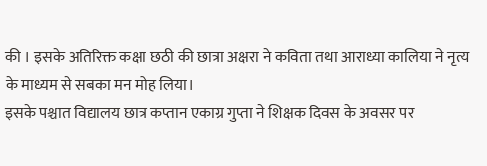की । इसके अतिरिक्त कक्षा छठी की छात्रा अक्षरा ने कविता तथा आराध्या कालिया ने नृत्य के माध्यम से सबका मन मोह लिया।
इसके पश्चात विद्यालय छात्र कप्तान एकाग्र गुप्ता ने शिक्षक दिवस के अवसर पर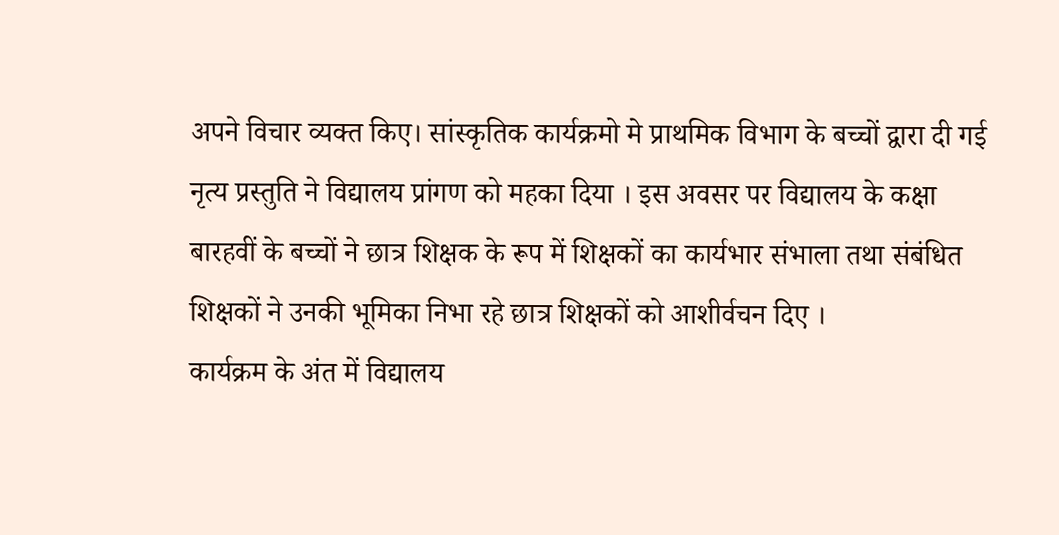अपने विचार व्यक्त किए। सांस्कृतिक कार्यक्रमो मे प्राथमिक विभाग के बच्चों द्वारा दी गई नृत्य प्रस्तुति ने विद्यालय प्रांगण को महका दिया । इस अवसर पर विद्यालय के कक्षा बारहवीं के बच्चों ने छात्र शिक्षक के रूप में शिक्षकों का कार्यभार संभाला तथा संबंधित शिक्षकों ने उनकी भूमिका निभा रहे छात्र शिक्षकों को आशीर्वचन दिए ।
कार्यक्रम के अंत में विद्यालय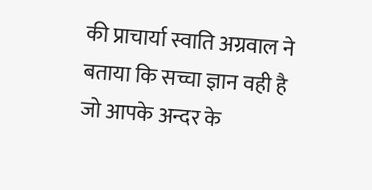की प्राचार्या स्वाति अग्रवाल ने बताया कि सच्चा ज्ञान वही है जो आपके अन्दर के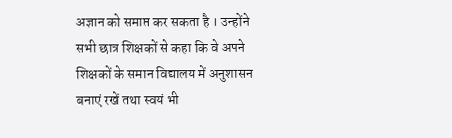अज्ञान को समाप्त कर सकता है । उन्होंने सभी छात्र शिक्षकों से कहा कि वे अपने शिक्षकों के समान विद्यालय में अनुशासन बनाएं रखें तथा स्वयं भी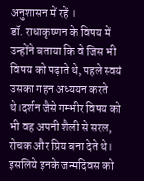अनुशासन में रहें ।
डॉ. राधाकृष्णन के विषय में उन्होंने बताया कि वे जिस भी विषय को पढ़ाते थे, पहले स्वयं उसका गहन अध्ययन करते थे।दर्शन जैसे गम्भीर विषय को भी वह अपनी शैली से सरल, रोचक और प्रिय बना देते थे। इसलिये इनके जन्मदिवस को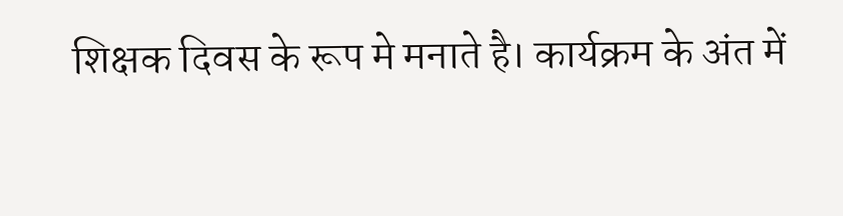शिक्षक दिवस के रूप मे मनाते है। कार्यक्रम के अंत में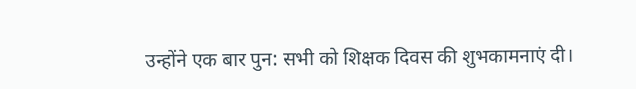उन्होंने एक बार पुन: सभी को शिक्षक दिवस की शुभकामनाएं दी।